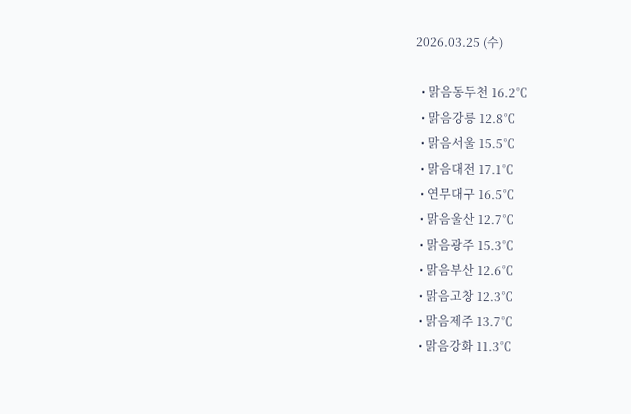2026.03.25 (수)

  • 맑음동두천 16.2℃
  • 맑음강릉 12.8℃
  • 맑음서울 15.5℃
  • 맑음대전 17.1℃
  • 연무대구 16.5℃
  • 맑음울산 12.7℃
  • 맑음광주 15.3℃
  • 맑음부산 12.6℃
  • 맑음고창 12.3℃
  • 맑음제주 13.7℃
  • 맑음강화 11.3℃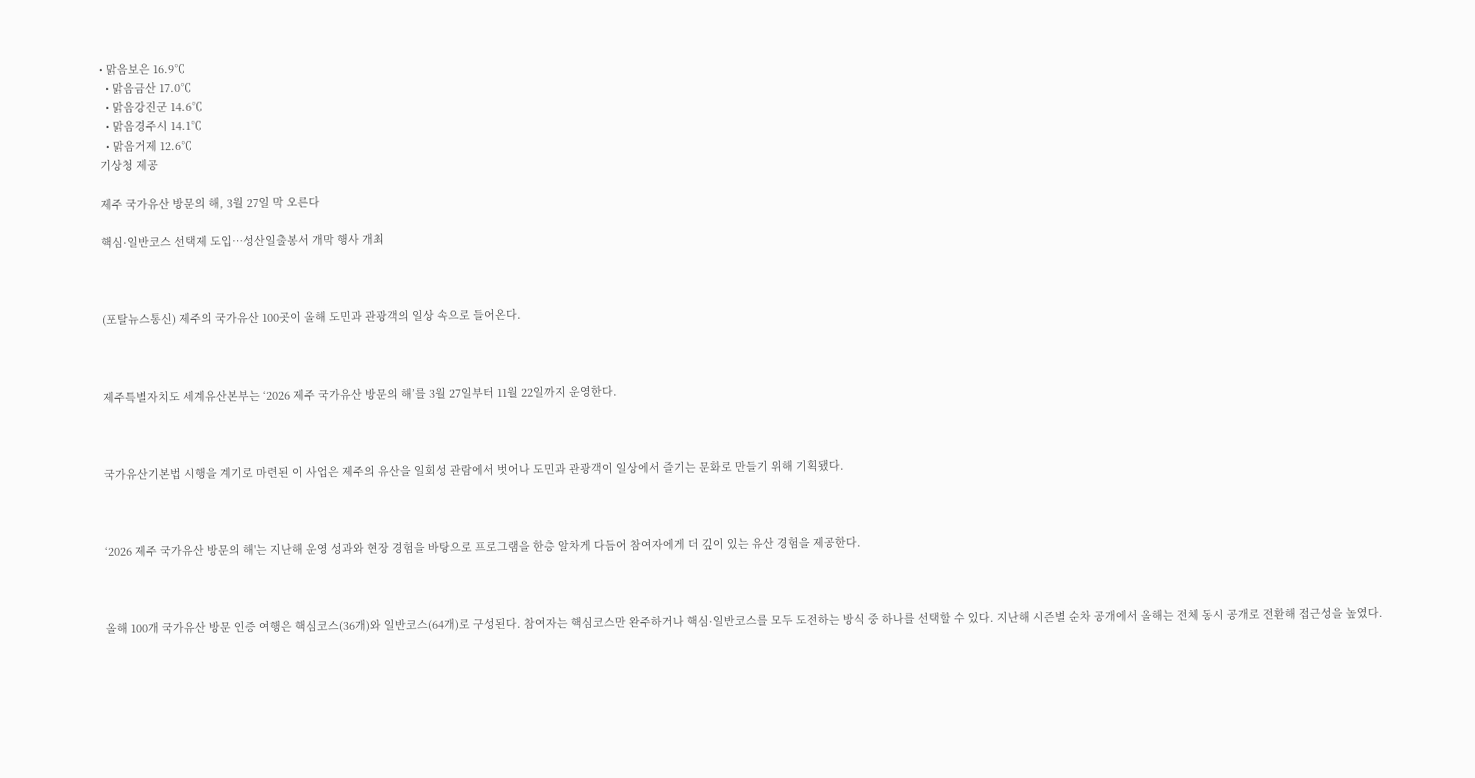• 맑음보은 16.9℃
  • 맑음금산 17.0℃
  • 맑음강진군 14.6℃
  • 맑음경주시 14.1℃
  • 맑음거제 12.6℃
기상청 제공

제주 국가유산 방문의 해, 3월 27일 막 오른다

핵심·일반코스 선택제 도입…성산일출봉서 개막 행사 개최



(포탈뉴스통신) 제주의 국가유산 100곳이 올해 도민과 관광객의 일상 속으로 들어온다.



제주특별자치도 세계유산본부는 ‘2026 제주 국가유산 방문의 해’를 3월 27일부터 11월 22일까지 운영한다.



국가유산기본법 시행을 계기로 마련된 이 사업은 제주의 유산을 일회성 관람에서 벗어나 도민과 관광객이 일상에서 즐기는 문화로 만들기 위해 기획됐다.



‘2026 제주 국가유산 방문의 해'는 지난해 운영 성과와 현장 경험을 바탕으로 프로그램을 한층 알차게 다듬어 참여자에게 더 깊이 있는 유산 경험을 제공한다.



올해 100개 국가유산 방문 인증 여행은 핵심코스(36개)와 일반코스(64개)로 구성된다. 참여자는 핵심코스만 완주하거나 핵심·일반코스를 모두 도전하는 방식 중 하나를 선택할 수 있다. 지난해 시즌별 순차 공개에서 올해는 전체 동시 공개로 전환해 접근성을 높였다.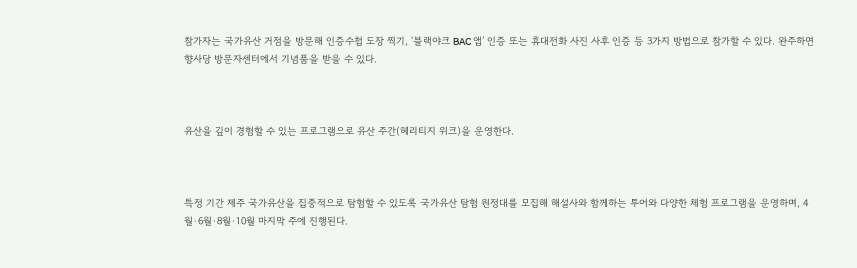참가자는 국가유산 거점을 방문해 인증수첩 도장 찍기, ‘블랙야크 BAC 앱’ 인증 또는 휴대전화 사진 사후 인증 등 3가지 방법으로 참가할 수 있다. 완주하면 향사당 방문자센터에서 기념품을 받을 수 있다.



유산을 깊이 경험할 수 있는 프로그램으로 유산 주간(헤리티지 위크)을 운영한다.



특정 기간 제주 국가유산을 집중적으로 탐험할 수 있도록 국가유산 탐험 원정대를 모집해 해설사와 함께하는 투어와 다양한 체험 프로그램을 운영하며, 4월·6월·8월·10월 마지막 주에 진행된다.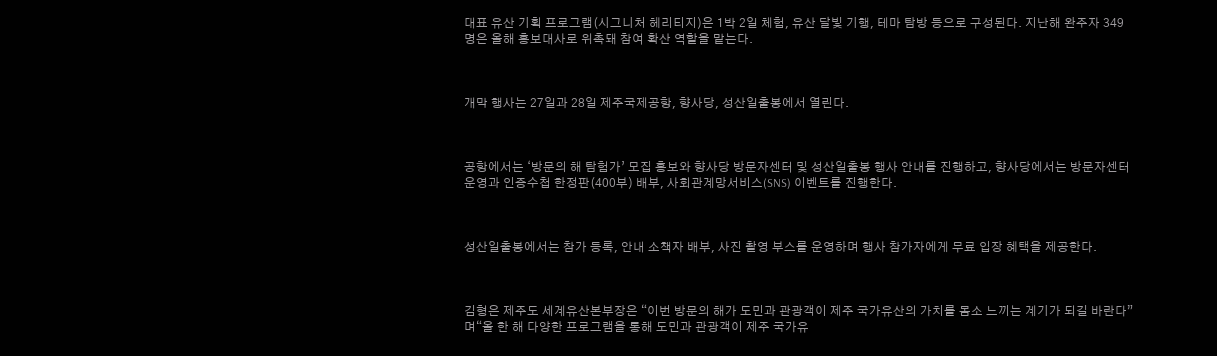대표 유산 기획 프로그램(시그니처 헤리티지)은 1박 2일 체험, 유산 달빛 기행, 테마 탐방 등으로 구성된다. 지난해 완주자 349명은 올해 홍보대사로 위촉돼 참여 확산 역할을 맡는다.



개막 행사는 27일과 28일 제주국제공항, 향사당, 성산일출봉에서 열린다.



공항에서는 ‘방문의 해 탐험가’ 모집 홍보와 향사당 방문자센터 및 성산일출봉 행사 안내를 진행하고, 향사당에서는 방문자센터 운영과 인증수첩 한정판(400부) 배부, 사회관계망서비스(SNS) 이벤트를 진행한다.



성산일출봉에서는 참가 등록, 안내 소책자 배부, 사진 촬영 부스를 운영하며 행사 참가자에게 무료 입장 혜택을 제공한다.



김형은 제주도 세계유산본부장은 “이번 방문의 해가 도민과 관광객이 제주 국가유산의 가치를 몸소 느끼는 계기가 되길 바란다”며“올 한 해 다양한 프로그램을 통해 도민과 관광객이 제주 국가유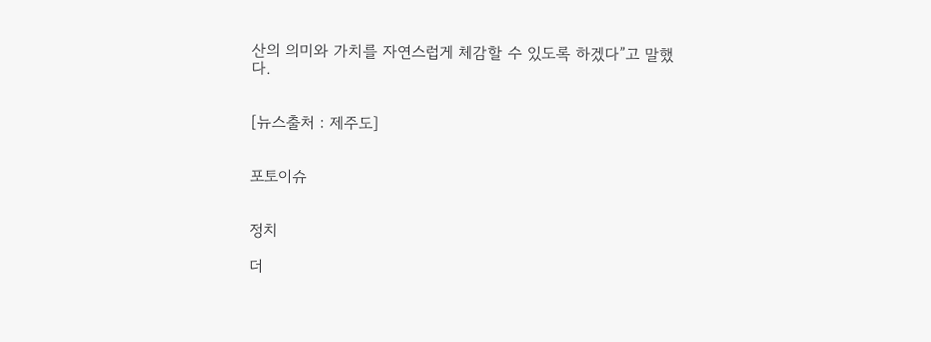산의 의미와 가치를 자연스럽게 체감할 수 있도록 하겠다”고 말했다.


[뉴스출처 : 제주도]


포토이슈


정치

더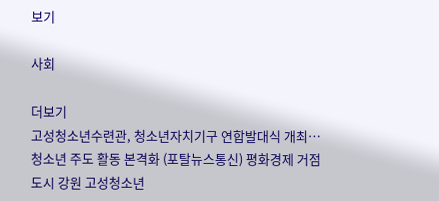보기

사회

더보기
고성청소년수련관, 청소년자치기구 연합발대식 개최…청소년 주도 활동 본격화 (포탈뉴스통신) 평화경제 거점도시 강원 고성청소년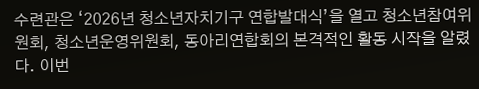수련관은 ‘2026년 청소년자치기구 연합발대식’을 열고 청소년참여위원회, 청소년운영위원회, 동아리연합회의 본격적인 활동 시작을 알렸다. 이번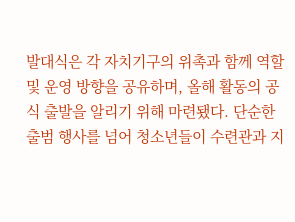발대식은 각 자치기구의 위촉과 함께 역할 및 운영 방향을 공유하며, 올해 활동의 공식 출발을 알리기 위해 마련됐다. 단순한 출범 행사를 넘어 청소년들이 수련관과 지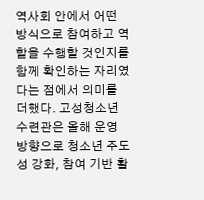역사회 안에서 어떤 방식으로 참여하고 역할을 수행할 것인지를 함께 확인하는 자리였다는 점에서 의미를 더했다. 고성청소년수련관은 올해 운영 방향으로 청소년 주도성 강화, 참여 기반 활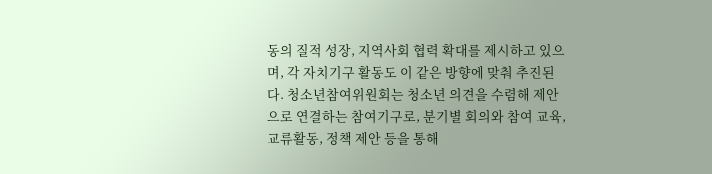동의 질적 성장, 지역사회 협력 확대를 제시하고 있으며, 각 자치기구 활동도 이 같은 방향에 맞춰 추진된다. 청소년참여위원회는 청소년 의견을 수렴해 제안으로 연결하는 참여기구로, 분기별 회의와 참여 교육, 교류활동, 정책 제안 등을 통해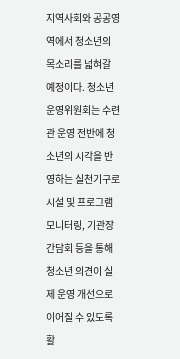지역사회와 공공영역에서 청소년의 목소리를 넓혀갈 예정이다. 청소년운영위원회는 수련관 운영 전반에 청소년의 시각을 반영하는 실천기구로 시설 및 프로그램 모니터링, 기관장 간담회 등을 통해 청소년 의견이 실제 운영 개선으로 이어질 수 있도록 활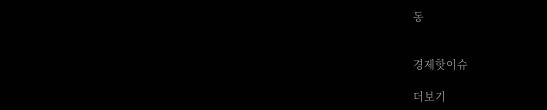동


경제핫이슈

더보기